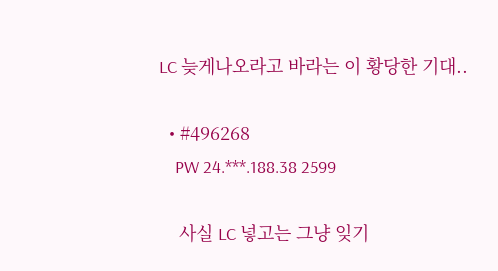LC 늦게나오라고 바라는 이 황당한 기대..

  • #496268
    PW 24.***.188.38 2599

    사실 LC 넣고는 그냥 잊기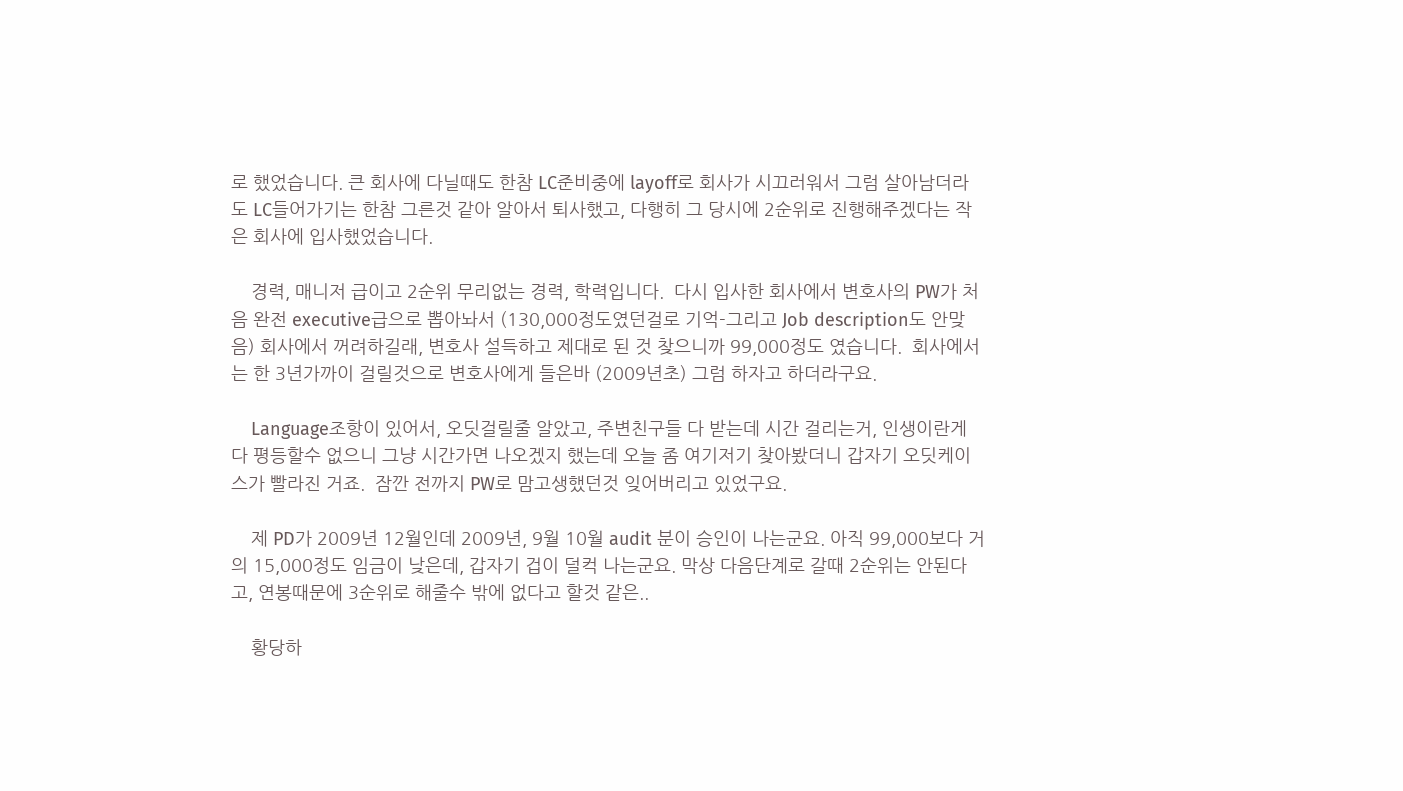로 했었습니다. 큰 회사에 다닐때도 한참 LC준비중에 layoff로 회사가 시끄러워서 그럼 살아남더라도 LC들어가기는 한참 그른것 같아 알아서 퇴사했고, 다행히 그 당시에 2순위로 진행해주겠다는 작은 회사에 입사했었습니다.

    경력, 매니저 급이고 2순위 무리없는 경력, 학력입니다.  다시 입사한 회사에서 변호사의 PW가 처음 완전 executive급으로 뽑아놔서 (130,000정도였던걸로 기억-그리고 Job description도 안맞음) 회사에서 꺼려하길래, 변호사 설득하고 제대로 된 것 찾으니까 99,000정도 였습니다.  회사에서는 한 3년가까이 걸릴것으로 변호사에게 들은바 (2009년초) 그럼 하자고 하더라구요.

    Language조항이 있어서, 오딧걸릴줄 알았고, 주변친구들 다 받는데 시간 걸리는거, 인생이란게 다 평등할수 없으니 그냥 시간가면 나오겠지 했는데 오늘 좀 여기저기 찾아봤더니 갑자기 오딧케이스가 빨라진 거죠.  잠깐 전까지 PW로 맘고생했던것 잊어버리고 있었구요.

    제 PD가 2009년 12월인데 2009년, 9월 10월 audit 분이 승인이 나는군요. 아직 99,000보다 거의 15,000정도 임금이 낮은데, 갑자기 겁이 덜컥 나는군요. 막상 다음단계로 갈때 2순위는 안된다고, 연봉때문에 3순위로 해줄수 밖에 없다고 할것 같은..

    황당하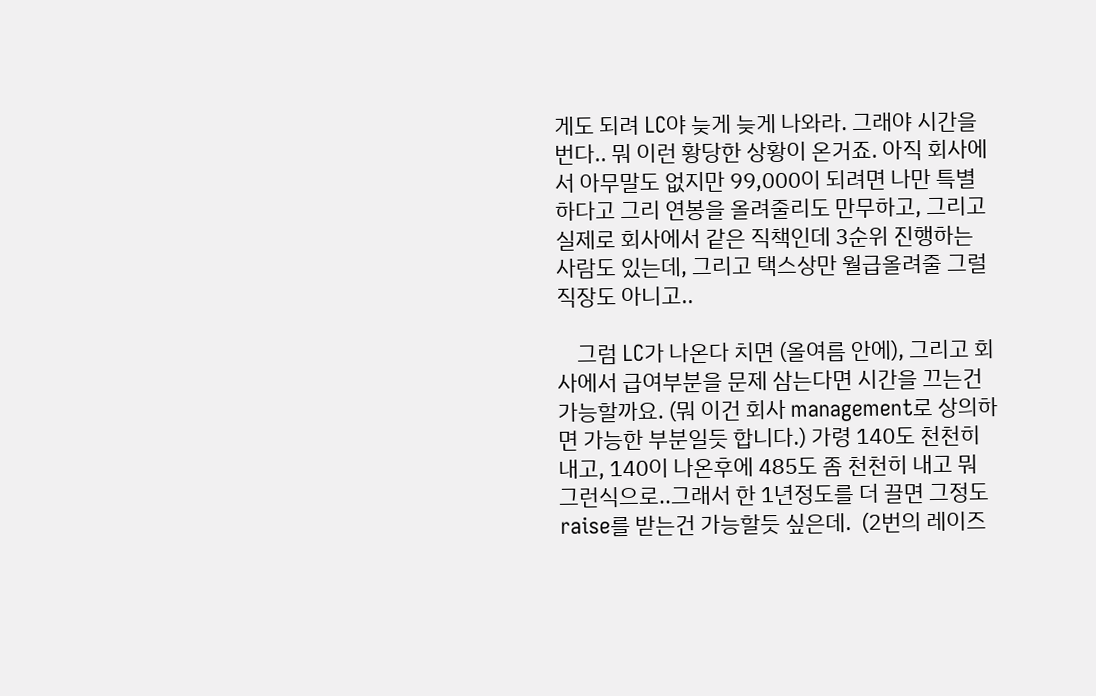게도 되려 LC야 늦게 늦게 나와라. 그래야 시간을 번다.. 뭐 이런 황당한 상황이 온거죠. 아직 회사에서 아무말도 없지만 99,000이 되려면 나만 특별하다고 그리 연봉을 올려줄리도 만무하고, 그리고 실제로 회사에서 같은 직책인데 3순위 진행하는 사람도 있는데, 그리고 택스상만 월급올려줄 그럴 직장도 아니고..

    그럼 LC가 나온다 치면 (올여름 안에), 그리고 회사에서 급여부분을 문제 삼는다면 시간을 끄는건 가능할까요. (뭐 이건 회사 management로 상의하면 가능한 부분일듯 합니다.) 가령 140도 천천히 내고, 140이 나온후에 485도 좀 천천히 내고 뭐 그런식으로..그래서 한 1년정도를 더 끌면 그정도 raise를 받는건 가능할듯 싶은데.  (2번의 레이즈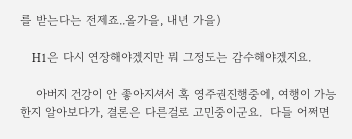를 받는다는 전제죠..올가을, 내년 가을)

    H1은 다시 연장해야겠지만 뭐 그정도는 감수해야겠지요.

    아버지 건강이 안 좋아지셔서 혹 영주권진행중에, 여행이 가능한지 알아보다가, 결론은 다른걸로 고민중이군요.  다들 어쩌면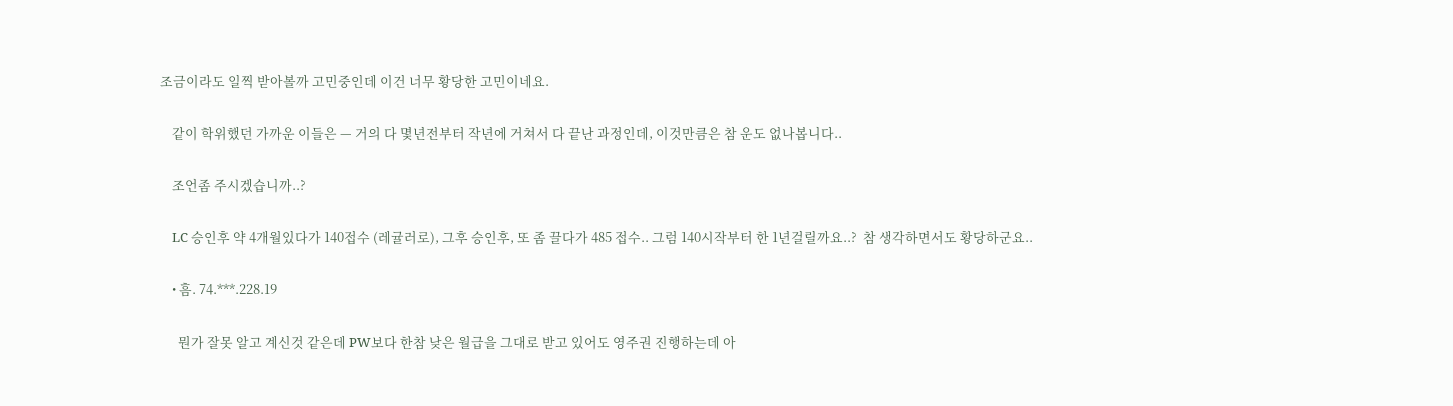조금이라도 일찍 받아볼까 고민중인데 이건 너무 황당한 고민이네요.

    같이 학위했던 가까운 이들은 — 거의 다 몇년전부터 작년에 거쳐서 다 끝난 과정인데, 이것만큼은 참 운도 없나봅니다..

    조언좀 주시겠습니까..?

    LC 승인후 약 4개월있다가 140접수 (레귤러로), 그후 승인후, 또 좀 끌다가 485 접수.. 그럼 140시작부터 한 1년걸릴까요..?  참 생각하면서도 황당하군요..

    • 흠. 74.***.228.19

      뭔가 잘못 알고 계신것 같은데 PW보다 한참 낮은 월급을 그대로 받고 있어도 영주권 진행하는데 아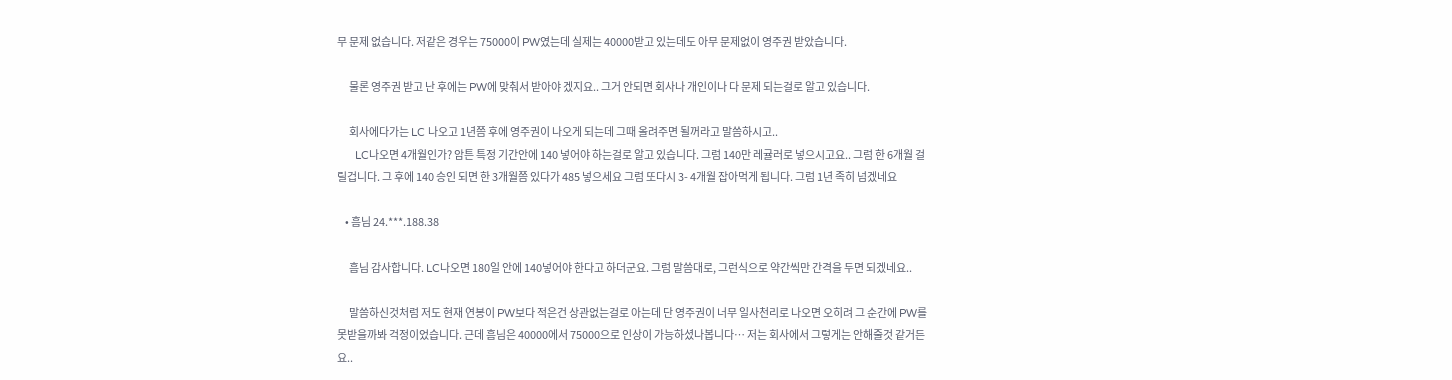무 문제 없습니다. 저같은 경우는 75000이 PW였는데 실제는 40000받고 있는데도 아무 문제없이 영주권 받았습니다.

      물론 영주권 받고 난 후에는 PW에 맞춰서 받아야 겠지요.. 그거 안되면 회사나 개인이나 다 문제 되는걸로 알고 있습니다.

      회사에다가는 LC 나오고 1년쯤 후에 영주권이 나오게 되는데 그때 올려주면 될꺼라고 말씀하시고..
      LC나오면 4개월인가? 암튼 특정 기간안에 140 넣어야 하는걸로 알고 있습니다. 그럼 140만 레귤러로 넣으시고요.. 그럼 한 6개월 걸릴겁니다. 그 후에 140 승인 되면 한 3개월쯤 있다가 485 넣으세요 그럼 또다시 3- 4개월 잡아먹게 됩니다. 그럼 1년 족히 넘겠네요

    • 흠님 24.***.188.38

      흠님 감사합니다. LC나오면 180일 안에 140넣어야 한다고 하더군요. 그럼 말씀대로, 그런식으로 약간씩만 간격을 두면 되겠네요..

      말씀하신것처럼 저도 현재 연봉이 PW보다 적은건 상관없는걸로 아는데 단 영주권이 너무 일사천리로 나오면 오히려 그 순간에 PW를 못받을까봐 걱정이었습니다. 근데 흠님은 40000에서 75000으로 인상이 가능하셨나봅니다… 저는 회사에서 그렇게는 안해줄것 같거든요..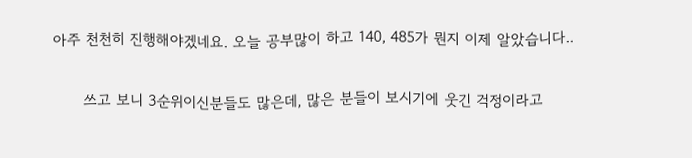아주 천천히 진행해야겠네요. 오늘 공부많이 하고 140, 485가 뭔지 이제 알았습니다..

      쓰고 보니 3순위이신분들도 많은데, 많은 분들이 보시기에 웃긴 걱정이라고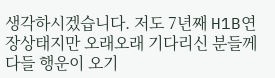생각하시겠습니다. 저도 7년째 H1B연장상태지만 오래오래 기다리신 분들께 다들 행운이 오기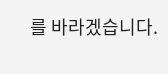를 바라겠습니다.